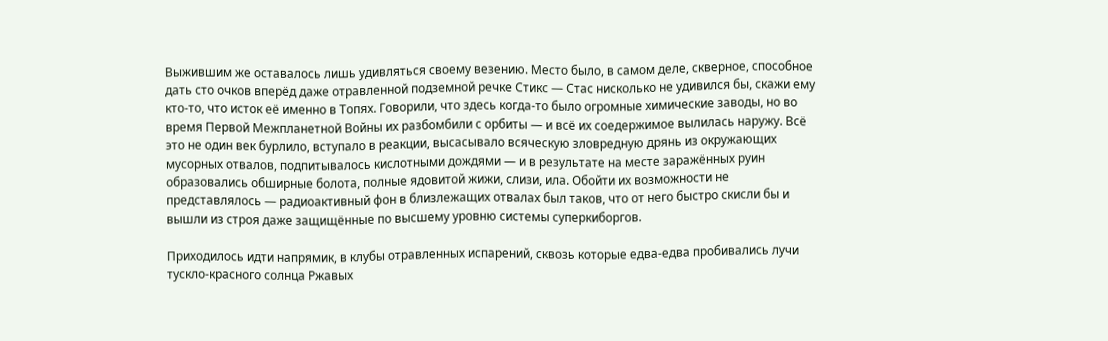Выжившим же оставалось лишь удивляться своему везению. Место было, в самом деле, скверное, способное дать сто очков вперёд даже отравленной подземной речке Стикс — Стас нисколько не удивился бы, скажи ему кто-то, что исток её именно в Топях. Говорили, что здесь когда-то было огромные химические заводы, но во время Первой Межпланетной Войны их разбомбили с орбиты — и всё их соедержимое вылилась наружу. Всё это не один век бурлило, вступало в реакции, высасывало всяческую зловредную дрянь из окружающих мусорных отвалов, подпитывалось кислотными дождями — и в результате на месте заражённых руин образовались обширные болота, полные ядовитой жижи, слизи, ила. Обойти их возможности не представлялось — радиоактивный фон в близлежащих отвалах был таков, что от него быстро скисли бы и вышли из строя даже защищённые по высшему уровню системы суперкиборгов.

Приходилось идти напрямик, в клубы отравленных испарений, сквозь которые едва-едва пробивались лучи тускло-красного солнца Ржавых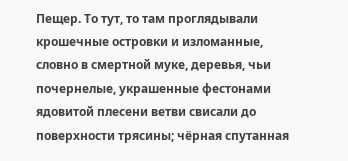Пещер. То тут, то там проглядывали крошечные островки и изломанные, словно в смертной муке, деревья, чьи почернелые, украшенные фестонами ядовитой плесени ветви свисали до поверхности трясины; чёрная спутанная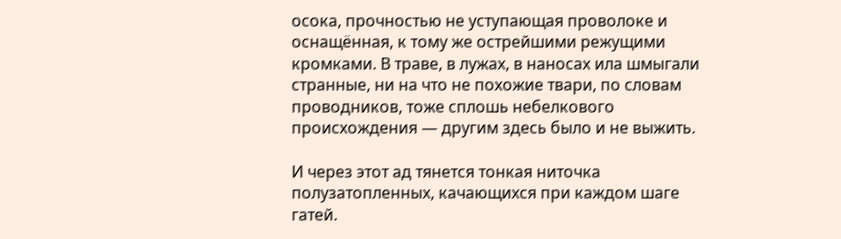осока, прочностью не уступающая проволоке и оснащённая, к тому же острейшими режущими кромками. В траве, в лужах, в наносах ила шмыгали странные, ни на что не похожие твари, по словам проводников, тоже сплошь небелкового происхождения — другим здесь было и не выжить.

И через этот ад тянется тонкая ниточка полузатопленных, качающихся при каждом шаге гатей.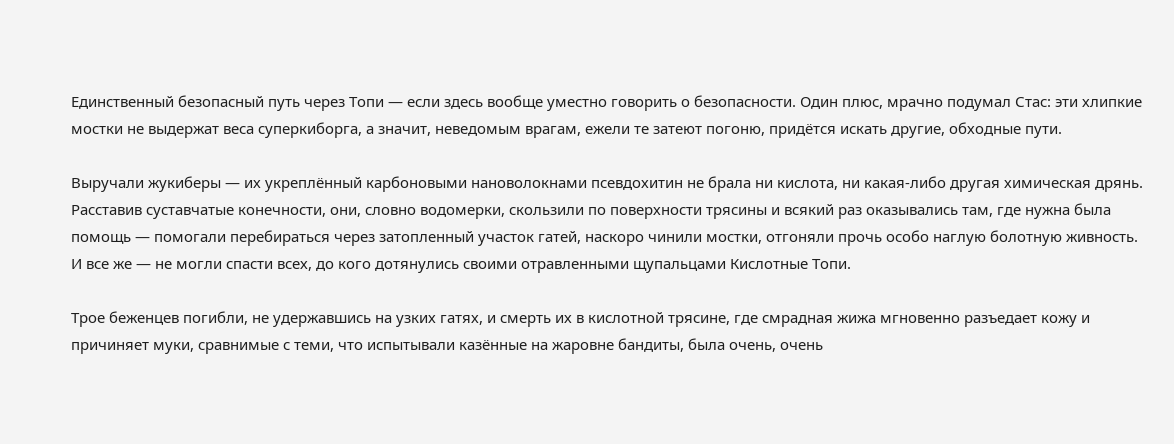Единственный безопасный путь через Топи — если здесь вообще уместно говорить о безопасности. Один плюс, мрачно подумал Стас: эти хлипкие мостки не выдержат веса суперкиборга, а значит, неведомым врагам, ежели те затеют погоню, придётся искать другие, обходные пути.

Выручали жукиберы — их укреплённый карбоновыми нановолокнами псевдохитин не брала ни кислота, ни какая-либо другая химическая дрянь. Расставив суставчатые конечности, они, словно водомерки, скользили по поверхности трясины и всякий раз оказывались там, где нужна была помощь — помогали перебираться через затопленный участок гатей, наскоро чинили мостки, отгоняли прочь особо наглую болотную живность. И все же — не могли спасти всех, до кого дотянулись своими отравленными щупальцами Кислотные Топи.

Трое беженцев погибли, не удержавшись на узких гатях, и смерть их в кислотной трясине, где смрадная жижа мгновенно разъедает кожу и причиняет муки, сравнимые с теми, что испытывали казённые на жаровне бандиты, была очень, очень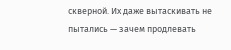скверной. Их даже вытаскивать не пытались — зачем продлевать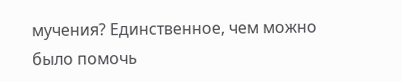мучения? Единственное, чем можно было помочь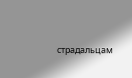страдальцам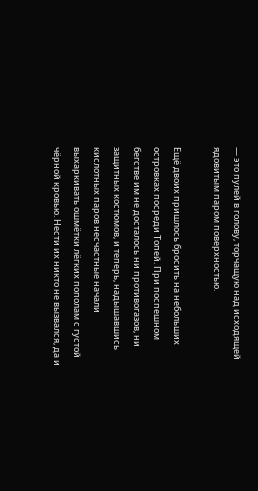— это пулей в голову, торчащую над исходящей ядовитым паром поверхностью.

Ещё двоих пришлось бросить на небольших островках посреди Топей. При поспешном бегстве им не досталось ни противогазов, ни защитных костюмов, и теперь, надышавшись кислотных паров несчастные начали выхаркивать ошмётки лёгких пополам с густой чёрной кровью. Нести их никто не вызвался, да и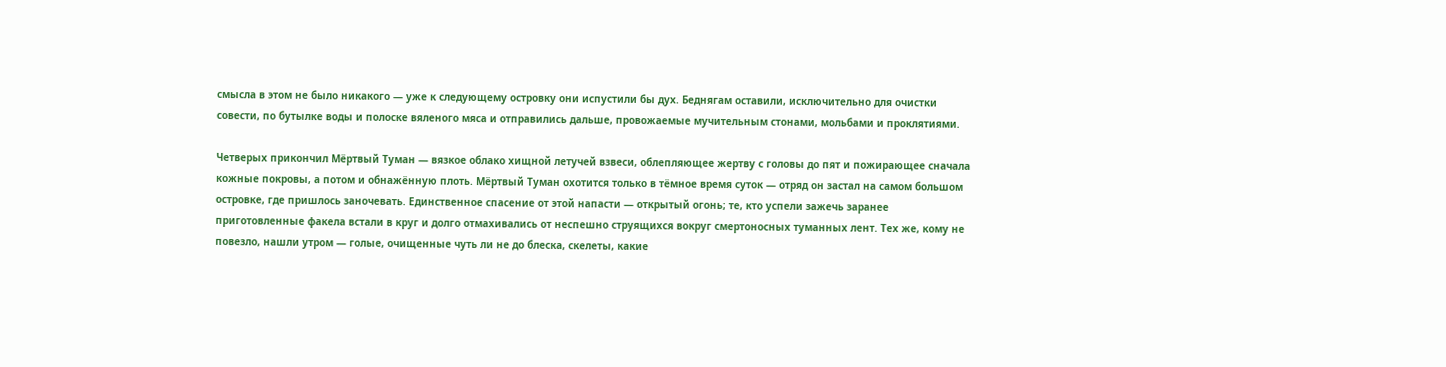смысла в этом не было никакого — уже к следующему островку они испустили бы дух. Беднягам оставили, исключительно для очистки совести, по бутылке воды и полоске вяленого мяса и отправились дальше, провожаемые мучительным стонами, мольбами и проклятиями.

Четверых прикончил Мёртвый Туман — вязкое облако хищной летучей взвеси, облепляющее жертву с головы до пят и пожирающее сначала кожные покровы, а потом и обнажённую плоть. Мёртвый Туман охотится только в тёмное время суток — отряд он застал на самом большом островке, где пришлось заночевать. Единственное спасение от этой напасти — открытый огонь; те, кто успели зажечь заранее приготовленные факела встали в круг и долго отмахивались от неспешно струящихся вокруг смертоносных туманных лент. Тех же, кому не повезло, нашли утром — голые, очищенные чуть ли не до блеска, скелеты, какие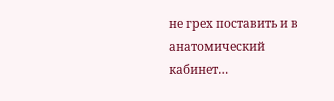не грех поставить и в анатомический кабинет…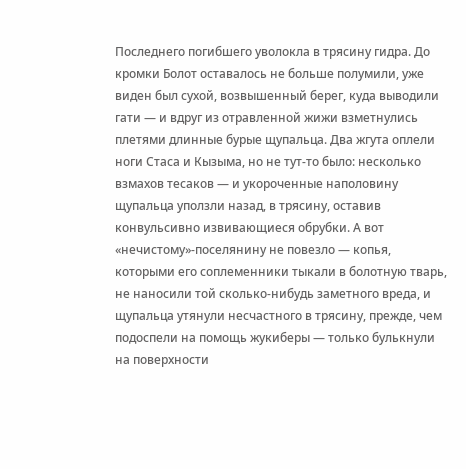Последнего погибшего уволокла в трясину гидра. До кромки Болот оставалось не больше полумили, уже виден был сухой, возвышенный берег, куда выводили гати — и вдруг из отравленной жижи взметнулись плетями длинные бурые щупальца. Два жгута оплели ноги Стаса и Кызыма, но не тут-то было: несколько взмахов тесаков — и укороченные наполовину щупальца уползли назад, в трясину, оставив конвульсивно извивающиеся обрубки. А вот «нечистому»-поселянину не повезло — копья, которыми его соплеменники тыкали в болотную тварь, не наносили той сколько-нибудь заметного вреда, и щупальца утянули несчастного в трясину, прежде, чем подоспели на помощь жукиберы — только булькнули на поверхности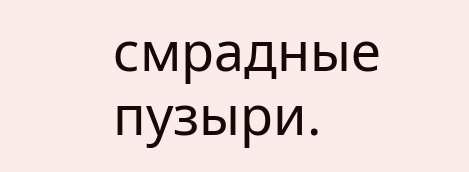смрадные пузыри.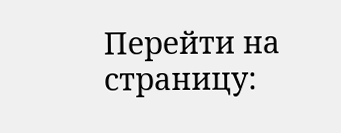Перейти на страницу: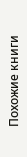Похожие книги